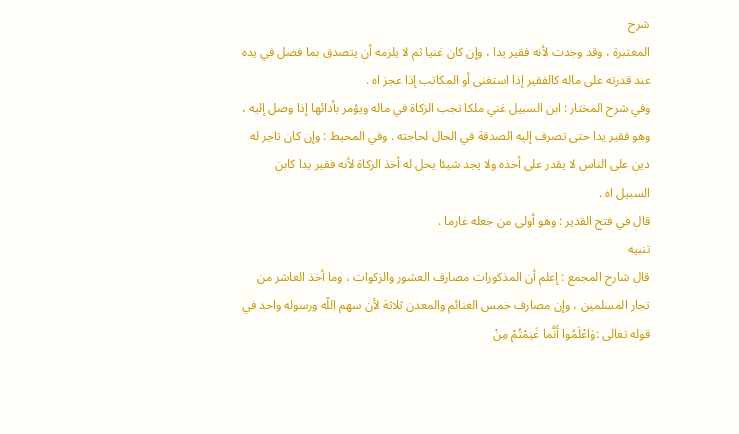شرح
المعتبرة ، وقد وجدت لأنه فقير يدا ، وإن كان غنيا ثم لا يلزمه أن يتصدق بما فضل في يده عند قدرته على ماله كالفقير إذا استغنى أو المكاتب إذا عجز اه .
وفي شرح المختار : ابن السبيل غني ملكا تجب الزكاة في ماله ويؤمر بأدائها إذا وصل إليه ، وهو فقير يدا حتى تصرف إليه الصدقة في الحال لحاجته . وفي المحيط : وإن كان تاجر له دين على الناس لا يقدر على أخذه ولا يجد شيئا يحل له أخذ الزكاة لأنه فقير يدا كابن السبيل اه .
قال في فتح القدير : وهو أولى من جعله غارما .
تنبيه
قال شارح المجمع : إعلم أن المذكورات مصارف العشور والزكوات ، وما أخذ العاشر من تجار المسلمين ، وإن مصارف خمس الغنائم والمعدن ثلاثة لأن سهم اللّه ورسوله واحد في قوله تعالى :وَاعْلَمُوا أَنَّما غَنِمْتُمْ مِنْ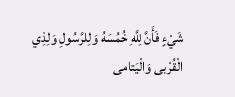شَيْءٍ فَأَنَّ لِلَّهِ خُمُسَهُ وَلِلرَّسُولِ وَلِذِي الْقُرْبى وَالْيَتامى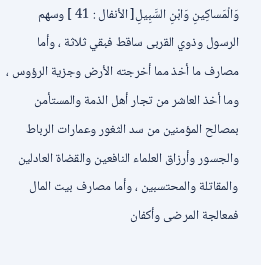وَالْمَساكِينِ وَابْنِ السَّبِيلِ[ الأنفال : 41 ] وسهم الرسول وذوي القربى ساقط فبقي ثلاثة ، وأما مصارف ما أخذ مما أخرجته الأرض وجزية الرؤوس ، وما أخذ العاشر من تجار أهل الذمة والمستأمن بمصالح المؤمنين من سد الثغور وعمارات الرباط والجسور وأرزاق العلماء النافعين والقضاة العادلين والمقاتلة والمحتسبين ، وأما مصارف بيت المال فمعالجة المرضى وأكفان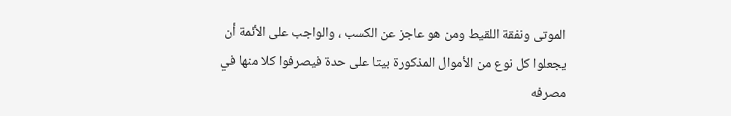الموتى ونفقة اللقيط ومن هو عاجز عن الكسب ، والواجب على الأئمة أن يجعلوا كل نوع من الأموال المذكورة بيتا على حدة فيصرفوا كلا منها في مصرفه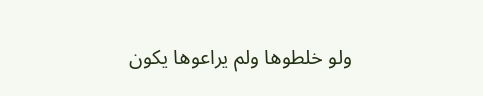ولو خلطوها ولم يراعوها يكون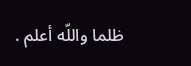ظلما واللّه أعلم .